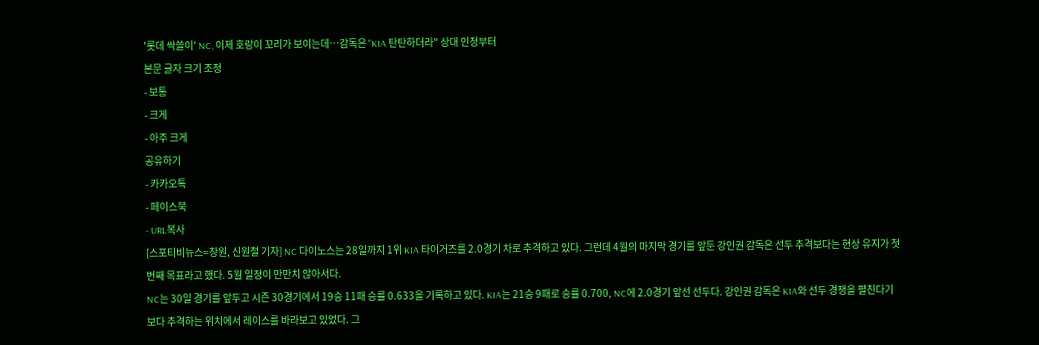'롯데 싹쓸이' NC, 이제 호랑이 꼬리가 보이는데…감독은 "KIA 탄탄하더라" 상대 인정부터
본문 글자 크기 조정
- 보통
- 크게
- 아주 크게
공유하기
- 카카오톡
- 페이스북
- URL복사
[스포티비뉴스=창원, 신원철 기자] NC 다이노스는 28일까지 1위 KIA 타이거즈를 2.0경기 차로 추격하고 있다. 그런데 4월의 마지막 경기를 앞둔 강인권 감독은 선두 추격보다는 현상 유지가 첫 번째 목표라고 했다. 5월 일정이 만만치 않아서다.
NC는 30일 경기를 앞두고 시즌 30경기에서 19승 11패 승률 0.633을 기록하고 있다. KIA는 21승 9패로 승률 0.700, NC에 2.0경기 앞선 선두다. 강인권 감독은 KIA와 선두 경쟁을 펼친다기 보다 추격하는 위치에서 레이스를 바라보고 있었다. 그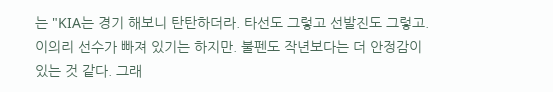는 "KIA는 경기 해보니 탄탄하더라. 타선도 그렇고 선발진도 그렇고. 이의리 선수가 빠져 있기는 하지만. 불펜도 작년보다는 더 안정감이 있는 것 같다. 그래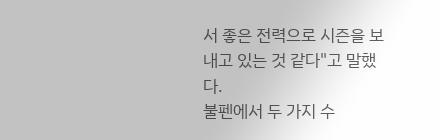서 좋은 전력으로 시즌을 보내고 있는 것 같다"고 말했다.
불펜에서 두 가지 수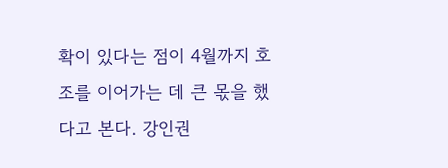확이 있다는 점이 4월까지 호조를 이어가는 데 큰 몫을 했다고 본다. 강인권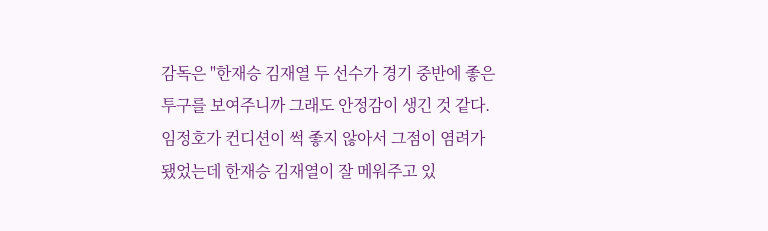감독은 "한재승 김재열 두 선수가 경기 중반에 좋은 투구를 보여주니까 그래도 안정감이 생긴 것 같다. 임정호가 컨디션이 썩 좋지 않아서 그점이 염려가 됐었는데 한재승 김재열이 잘 메워주고 있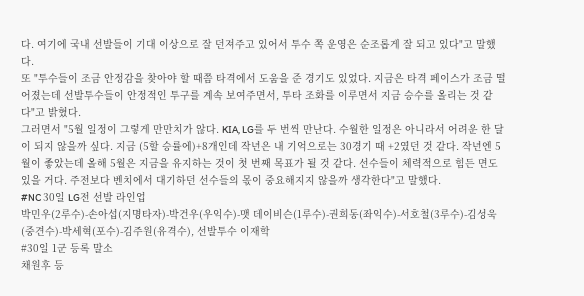다. 여기에 국내 선발들이 기대 이상으로 잘 던져주고 있어서 투수 쪽 운영은 순조롭게 잘 되고 있다"고 말했다.
또 "투수들이 조금 안정감을 찾아야 할 때쯤 타격에서 도움을 준 경기도 있었다. 지금은 타격 페이스가 조금 떨어졌는데 선발투수들이 안정적인 투구를 계속 보여주면서, 투타 조화를 이루면서 지금 승수를 올리는 것 같다"고 밝혔다.
그러면서 "5월 일정이 그렇게 만만치가 않다. KIA, LG를 두 번씩 만난다. 수월한 일정은 아니라서 어려운 한 달이 되지 않을까 싶다. 지금 (5할 승률에)+8개인데 작년은 내 기억으로는 30경기 때 +2였던 것 같다. 작년엔 5월이 좋았는데 올해 5월은 지금을 유지하는 것이 첫 번째 목표가 될 것 같다. 선수들이 체력적으로 힘든 면도 있을 거다. 주전보다 벤치에서 대기하던 선수들의 몫이 중요해지지 않을까 생각한다"고 말했다.
#NC 30일 LG전 선발 라인업
박민우(2루수)-손아섭(지명타자)-박건우(우익수)-맷 데이비슨(1루수)-권희동(좌익수)-서호철(3루수)-김성욱(중견수)-박세혁(포수)-김주원(유격수), 선발투수 이재학
#30일 1군 등록 말소
채원후 등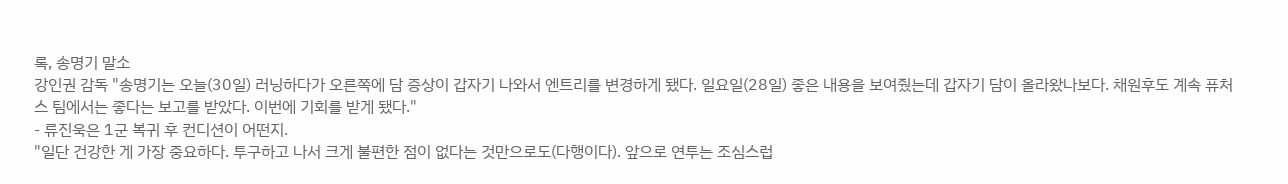록, 송명기 말소
강인권 감독 "송명기는 오늘(30일) 러닝하다가 오른쪽에 담 증상이 갑자기 나와서 엔트리를 변경하게 됐다. 일요일(28일) 좋은 내용을 보여줬는데 갑자기 담이 올라왔나보다. 채원후도 계속 퓨처스 팀에서는 좋다는 보고를 받았다. 이번에 기회를 받게 됐다."
- 류진욱은 1군 복귀 후 컨디션이 어떤지.
"일단 건강한 게 가장 중요하다. 투구하고 나서 크게 불편한 점이 없다는 것만으로도(다행이다). 앞으로 연투는 조심스럽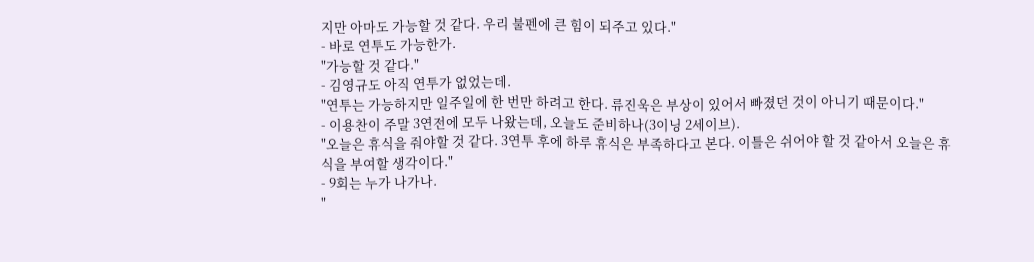지만 아마도 가능할 것 같다. 우리 불펜에 큰 힘이 되주고 있다."
- 바로 연투도 가능한가.
"가능할 것 같다."
- 김영규도 아직 연투가 없었는데.
"연투는 가능하지만 일주일에 한 번만 하려고 한다. 류진욱은 부상이 있어서 빠졌던 것이 아니기 때문이다."
- 이용찬이 주말 3연전에 모두 나왔는데, 오늘도 준비하나(3이닝 2세이브).
"오늘은 휴식을 줘야할 것 같다. 3연투 후에 하루 휴식은 부족하다고 본다. 이틀은 쉬어야 할 것 같아서 오늘은 휴식을 부여할 생각이다."
- 9회는 누가 나가나.
"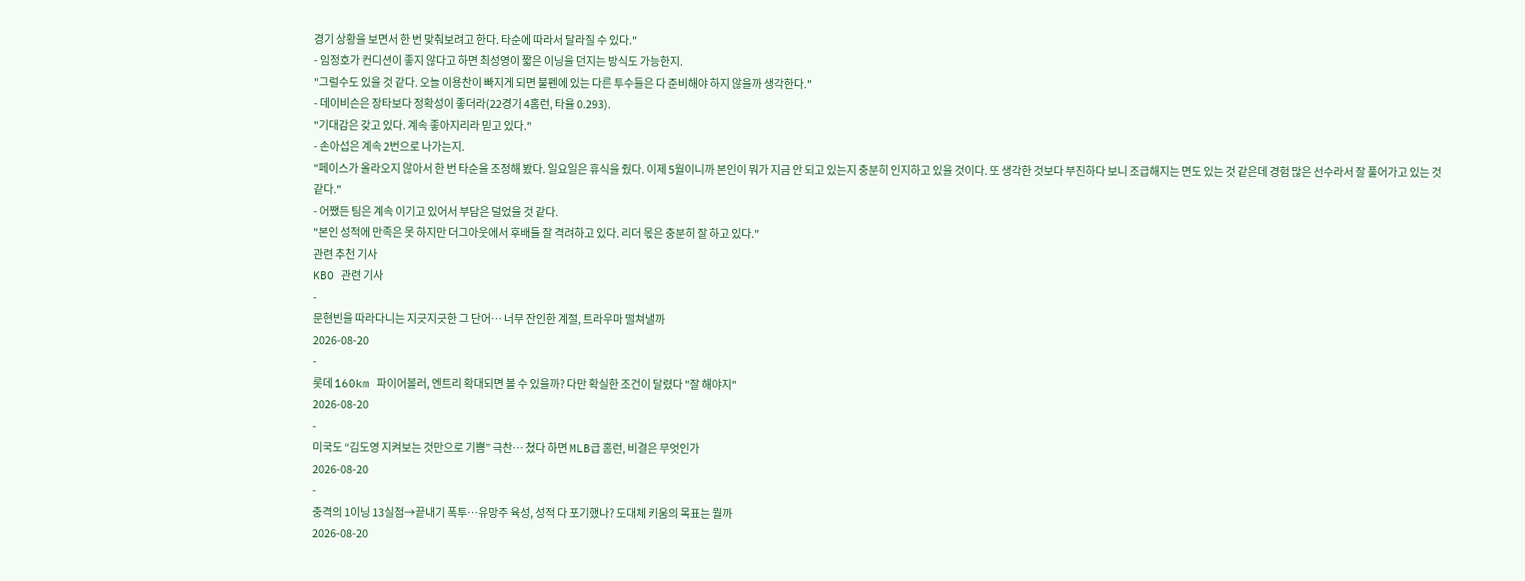경기 상황을 보면서 한 번 맞춰보려고 한다. 타순에 따라서 달라질 수 있다."
- 임정호가 컨디션이 좋지 않다고 하면 최성영이 짧은 이닝을 던지는 방식도 가능한지.
"그럴수도 있을 것 같다. 오늘 이용찬이 빠지게 되면 불펜에 있는 다른 투수들은 다 준비해야 하지 않을까 생각한다."
- 데이비슨은 장타보다 정확성이 좋더라(22경기 4홈런, 타율 0.293).
"기대감은 갖고 있다. 계속 좋아지리라 믿고 있다."
- 손아섭은 계속 2번으로 나가는지.
"페이스가 올라오지 않아서 한 번 타순을 조정해 봤다. 일요일은 휴식을 줬다. 이제 5월이니까 본인이 뭐가 지금 안 되고 있는지 충분히 인지하고 있을 것이다. 또 생각한 것보다 부진하다 보니 조급해지는 면도 있는 것 같은데 경험 많은 선수라서 잘 풀어가고 있는 것 같다."
- 어쨌든 팀은 계속 이기고 있어서 부담은 덜었을 것 같다.
"본인 성적에 만족은 못 하지만 더그아웃에서 후배들 잘 격려하고 있다. 리더 몫은 충분히 잘 하고 있다."
관련 추천 기사
KBO 관련 기사
-
문현빈을 따라다니는 지긋지긋한 그 단어… 너무 잔인한 계절, 트라우마 떨쳐낼까
2026-08-20
-
롯데 160km 파이어볼러, 엔트리 확대되면 볼 수 있을까? 다만 확실한 조건이 달렸다 "잘 해야지"
2026-08-20
-
미국도 “김도영 지켜보는 것만으로 기쁨” 극찬… 쳤다 하면 MLB급 홈런, 비결은 무엇인가
2026-08-20
-
충격의 1이닝 13실점→끝내기 폭투…유망주 육성, 성적 다 포기했나? 도대체 키움의 목표는 뭘까
2026-08-20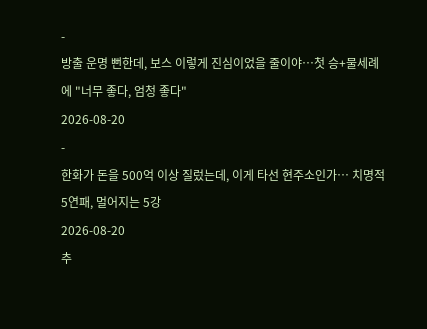-
방출 운명 뻔한데, 보스 이렇게 진심이었을 줄이야…첫 승+물세례에 "너무 좋다, 엄청 좋다"
2026-08-20
-
한화가 돈을 500억 이상 질렀는데, 이게 타선 현주소인가… 치명적 5연패, 멀어지는 5강
2026-08-20
추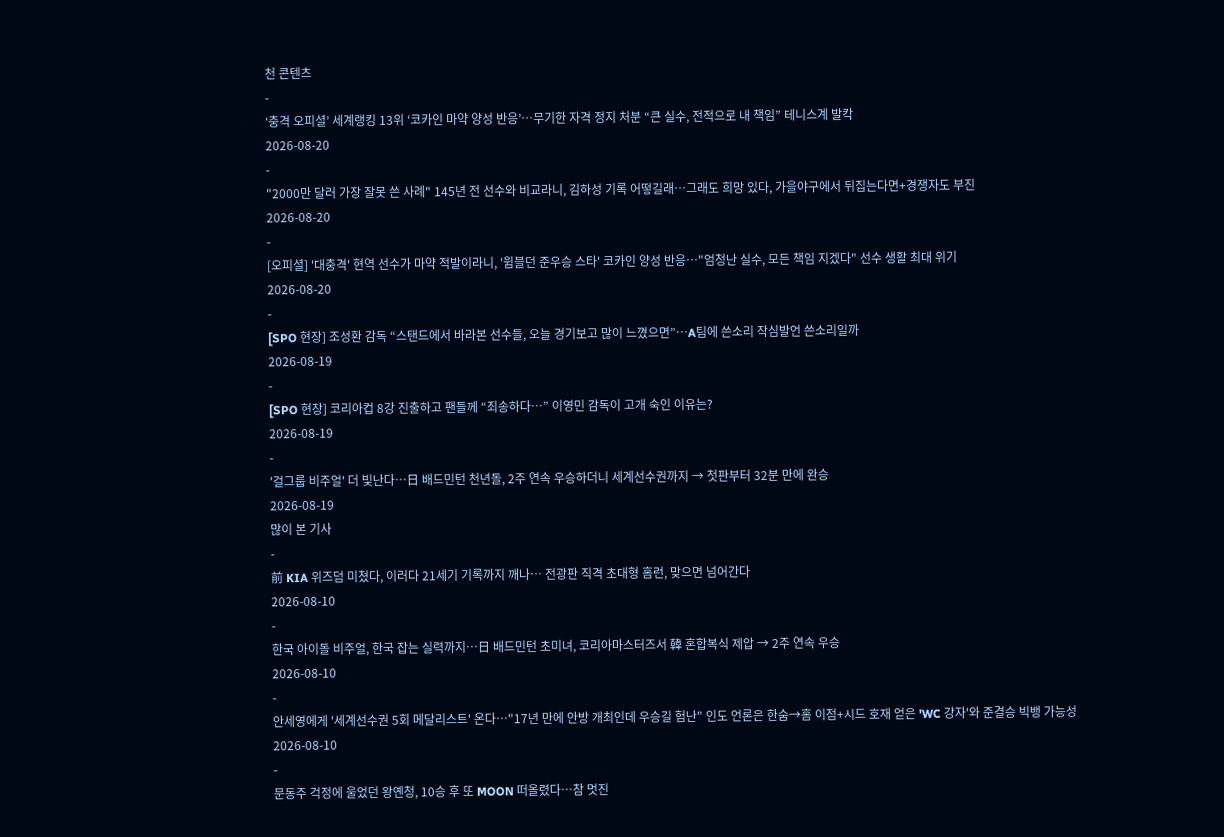천 콘텐츠
-
‘충격 오피셜’ 세계랭킹 13위 ‘코카인 마약 양성 반응’…무기한 자격 정지 처분 “큰 실수, 전적으로 내 책임” 테니스계 발칵
2026-08-20
-
"2000만 달러 가장 잘못 쓴 사례" 145년 전 선수와 비교라니, 김하성 기록 어떻길래…그래도 희망 있다, 가을야구에서 뒤집는다면+경쟁자도 부진
2026-08-20
-
[오피셜] '대충격' 현역 선수가 마약 적발이라니, '윔블던 준우승 스타' 코카인 양성 반응…"엄청난 실수, 모든 책임 지겠다" 선수 생활 최대 위기
2026-08-20
-
[SPO 현장] 조성환 감독 “스탠드에서 바라본 선수들, 오늘 경기보고 많이 느꼈으면”…A팀에 쓴소리 작심발언 쓴소리일까
2026-08-19
-
[SPO 현장] 코리아컵 8강 진출하고 팬들께 “죄송하다…” 이영민 감독이 고개 숙인 이유는?
2026-08-19
-
'걸그룹 비주얼' 더 빛난다…日 배드민턴 천년돌, 2주 연속 우승하더니 세계선수권까지 → 첫판부터 32분 만에 완승
2026-08-19
많이 본 기사
-
前 KIA 위즈덤 미쳤다, 이러다 21세기 기록까지 깨나… 전광판 직격 초대형 홈런, 맞으면 넘어간다
2026-08-10
-
한국 아이돌 비주얼, 한국 잡는 실력까지…日 배드민턴 초미녀, 코리아마스터즈서 韓 혼합복식 제압 → 2주 연속 우승
2026-08-10
-
안세영에게 '세계선수권 5회 메달리스트' 온다…"17년 만에 안방 개최인데 우승길 험난" 인도 언론은 한숨→홈 이점+시드 호재 얻은 'WC 강자'와 준결승 빅뱅 가능성
2026-08-10
-
문동주 걱정에 울었던 왕옌청, 10승 후 또 MOON 떠올렸다…참 멋진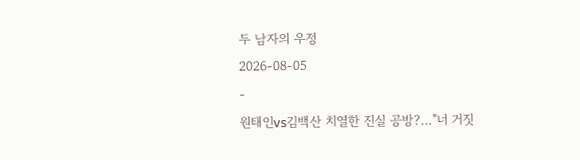두 남자의 우정
2026-08-05
-
원태인vs김백산 치열한 진실 공방?…"너 거짓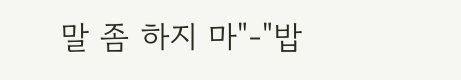말 좀 하지 마"-"밥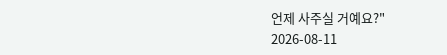언제 사주실 거예요?"
2026-08-11